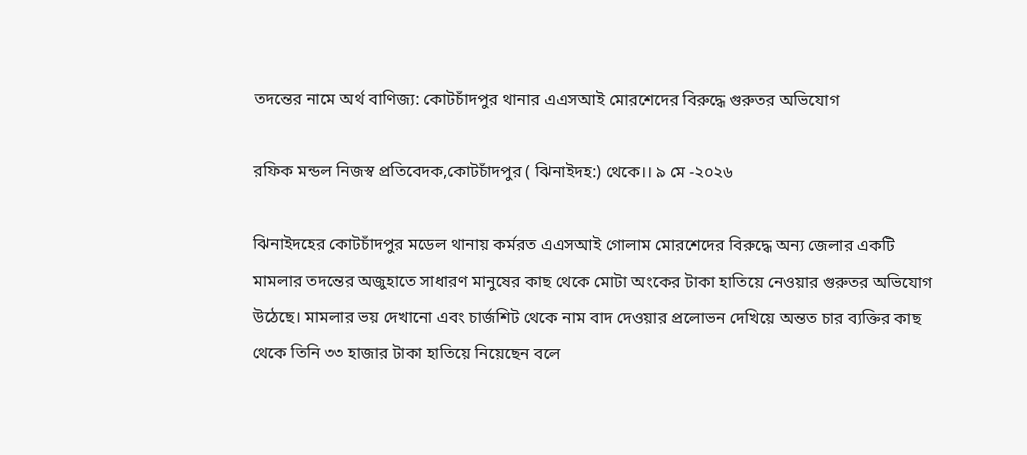তদন্তের নামে অর্থ বাণিজ্য: কোটচাঁদপুর থানার এএসআই মোরশেদের বিরুদ্ধে গুরুতর অভিযোগ

রফিক মন্ডল নিজস্ব প্রতিবেদক,কোটচাঁদপুর ( ঝিনাইদহ:) থেকে।। ৯ মে -২০২৬

ঝিনাইদহের কোটচাঁদপুর মডেল থানায় কর্মরত এএসআই গোলাম মোরশেদের বিরুদ্ধে অন্য জেলার একটি মামলার তদন্তের অজুহাতে সাধারণ মানুষের কাছ থেকে মোটা অংকের টাকা হাতিয়ে নেওয়ার গুরুতর অভিযোগ উঠেছে। মামলার ভয় দেখানো এবং চার্জশিট থেকে নাম বাদ দেওয়ার প্রলোভন দেখিয়ে অন্তত চার ব্যক্তির কাছ থেকে তিনি ৩৩ হাজার টাকা হাতিয়ে নিয়েছেন বলে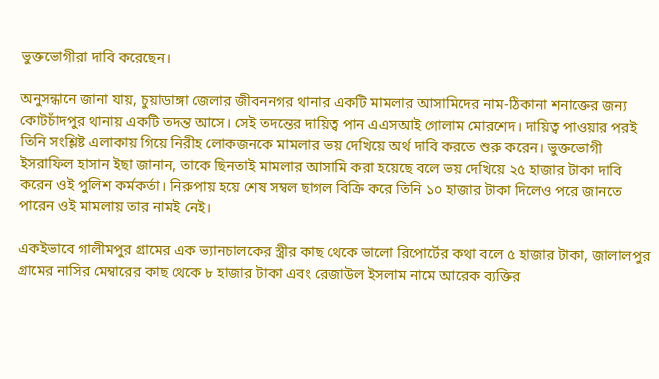ভুক্তভোগীরা দাবি করেছেন।

অনুসন্ধানে জানা যায়, চুয়াডাঙ্গা জেলার জীবননগর থানার একটি মামলার আসামিদের নাম-ঠিকানা শনাক্তের জন্য কোটচাঁদপুর থানায় একটি তদন্ত আসে। সেই তদন্তের দায়িত্ব পান এএসআই গোলাম মোরশেদ। দায়িত্ব পাওয়ার পরই তিনি সংশ্লিষ্ট এলাকায় গিয়ে নিরীহ লোকজনকে মামলার ভয় দেখিয়ে অর্থ দাবি করতে শুরু করেন। ভুক্তভোগী ইসরাফিল হাসান ইছা জানান, তাকে ছিনতাই মামলার আসামি করা হয়েছে বলে ভয় দেখিয়ে ২৫ হাজার টাকা দাবি করেন ওই পুলিশ কর্মকর্তা। নিরুপায় হয়ে শেষ সম্বল ছাগল বিক্রি করে তিনি ১০ হাজার টাকা দিলেও পরে জানতে পারেন ওই মামলায় তার নামই নেই।

একইভাবে গালীমপুর গ্রামের এক ভ্যানচালকের স্ত্রীর কাছ থেকে ভালো রিপোর্টের কথা বলে ৫ হাজার টাকা, জালালপুর গ্রামের নাসির মেম্বারের কাছ থেকে ৮ হাজার টাকা এবং রেজাউল ইসলাম নামে আরেক ব্যক্তির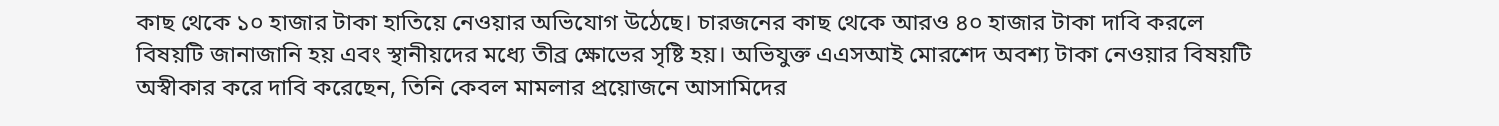কাছ থেকে ১০ হাজার টাকা হাতিয়ে নেওয়ার অভিযোগ উঠেছে। চারজনের কাছ থেকে আরও ৪০ হাজার টাকা দাবি করলে বিষয়টি জানাজানি হয় এবং স্থানীয়দের মধ্যে তীব্র ক্ষোভের সৃষ্টি হয়। অভিযুক্ত এএসআই মোরশেদ অবশ্য টাকা নেওয়ার বিষয়টি অস্বীকার করে দাবি করেছেন, তিনি কেবল মামলার প্রয়োজনে আসামিদের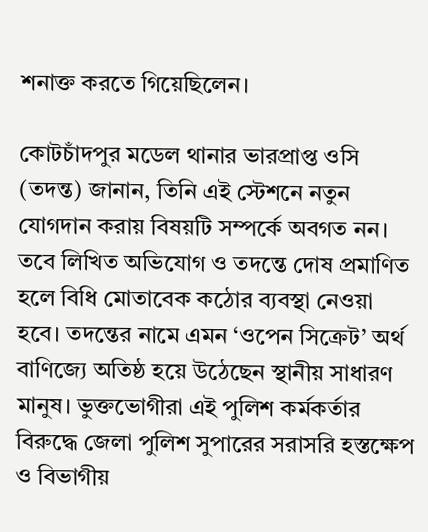শনাক্ত করতে গিয়েছিলেন।

কোটচাঁদপুর মডেল থানার ভারপ্রাপ্ত ওসি (তদন্ত) জানান, তিনি এই স্টেশনে নতুন যোগদান করায় বিষয়টি সম্পর্কে অবগত নন। তবে লিখিত অভিযোগ ও তদন্তে দোষ প্রমাণিত হলে বিধি মোতাবেক কঠোর ব্যবস্থা নেওয়া হবে। তদন্তের নামে এমন ‘ওপেন সিক্রেট’ অর্থ বাণিজ্যে অতিষ্ঠ হয়ে উঠেছেন স্থানীয় সাধারণ মানুষ। ভুক্তভোগীরা এই পুলিশ কর্মকর্তার বিরুদ্ধে জেলা পুলিশ সুপারের সরাসরি হস্তক্ষেপ ও বিভাগীয়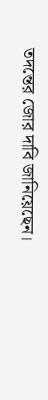তদন্তের জোর দাবি জানিয়েছেন।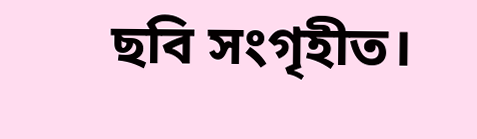ছবি সংগৃহীত।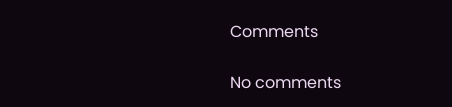Comments

No comments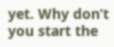yet. Why don’t you start the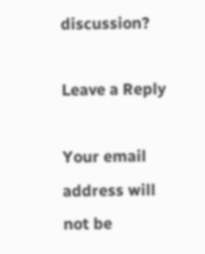discussion?

Leave a Reply

Your email address will not be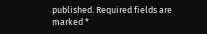published. Required fields are marked *